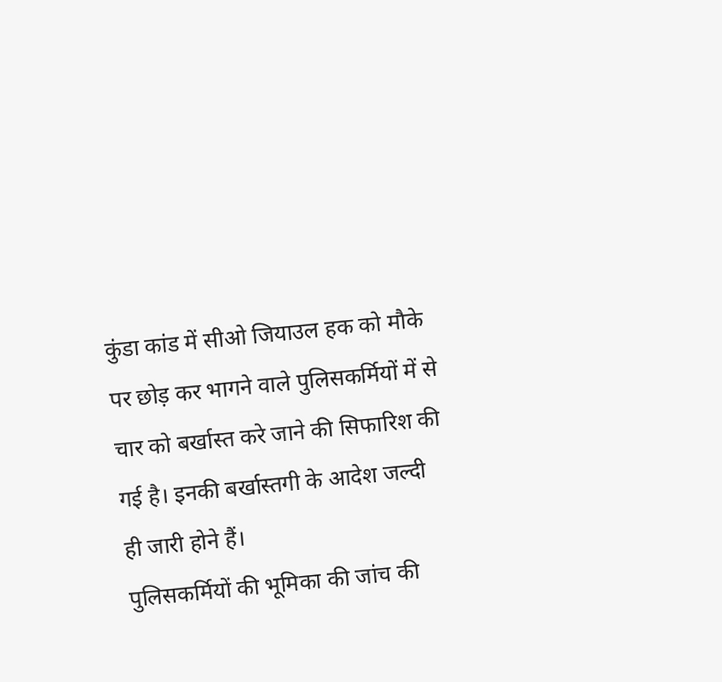कुंडा कांड में सीओ जियाउल हक को मौके पर छोड़ कर भागने वाले पुलिसकर्मियों में से चार को बर्खास्त करे जाने की सिफारिश की गई है। इनकी बर्खास्तगी के आदेश जल्दी ही जारी होने हैं।
पुलिसकर्मियों की भूमिका की जांच की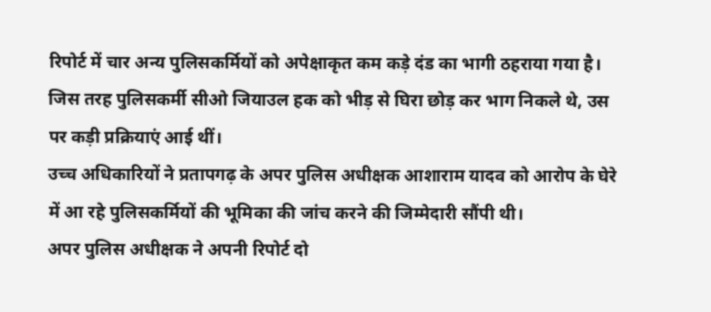रिपोर्ट में चार अन्य पुलिसकर्मियों को अपेक्षाकृत कम कड़े दंड का भागी ठहराया गया है।
जिस तरह पुलिसकर्मी सीओ जियाउल हक को भीड़ से घिरा छोड़ कर भाग निकले थे, उस पर कड़ी प्रक्रियाएं आई थीं।
उच्च अधिकारियों ने प्रतापगढ़ के अपर पुलिस अधीक्षक आशाराम यादव को आरोप के घेरे में आ रहे पुलिसकर्मियों की भूमिका की जांच करने की जिम्मेदारी सौंपी थी।
अपर पुलिस अधीक्षक ने अपनी रिपोर्ट दो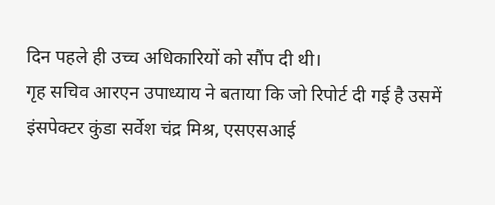दिन पहले ही उच्च अधिकारियों को सौंप दी थी।
गृह सचिव आरएन उपाध्याय ने बताया कि जो रिपोर्ट दी गई है उसमें इंसपेक्टर कुंडा सर्वेश चंद्र मिश्र, एसएसआई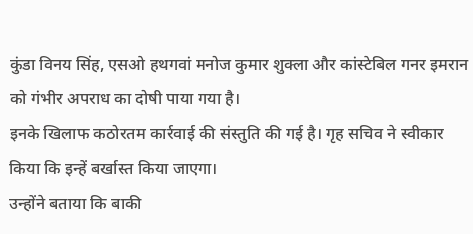कुंडा विनय सिंह, एसओ हथगवां मनोज कुमार शुक्ला और कांस्टेबिल गनर इमरान को गंभीर अपराध का दोषी पाया गया है।
इनके खिलाफ कठोरतम कार्रवाई की संस्तुति की गई है। गृह सचिव ने स्वीकार किया कि इन्हें बर्खास्त किया जाएगा।
उन्होंने बताया कि बाकी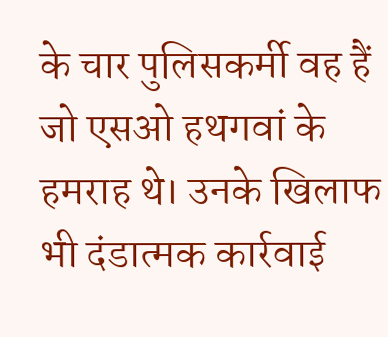के चार पुलिसकर्मी वह हैं जो एसओ हथगवां के हमराह थे। उनके खिलाफ भी दंडात्मक कार्रवाई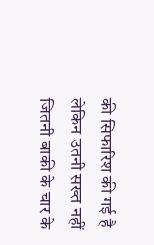की सिफारिश की गई है लेकिन उतनी सख्त नहीं जितनी बाकी के चार के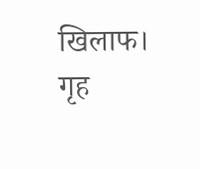खिलाफ। गृह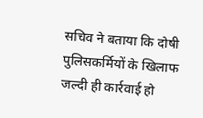सचिव ने बताया कि दोषी पुलिसकर्मियों के खिलाफ जल्दी ही कार्रवाई हो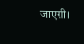जाएग़ी।